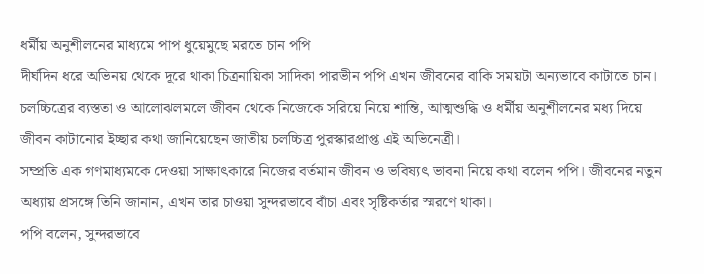ধর্মীয় অনুশীলনের মাধ্যমে পাপ ধুয়েমুছে মরতে চান পপি
দীর্ঘদিন ধরে অভিনয় থেকে দূরে থাকা চিত্রনায়িকা সাদিকা পারভীন পপি এখন জীবনের বাকি সময়টা অন্যভাবে কাটাতে চান। চলচ্চিত্রের ব্যস্ততা ও আলোঝলমলে জীবন থেকে নিজেকে সরিয়ে নিয়ে শান্তি, আত্মশুদ্ধি ও ধর্মীয় অনুশীলনের মধ্য দিয়ে জীবন কাটানোর ইচ্ছার কথা জানিয়েছেন জাতীয় চলচ্চিত্র পুরস্কারপ্রাপ্ত এই অভিনেত্রী।
সম্প্রতি এক গণমাধ্যমকে দেওয়া সাক্ষাৎকারে নিজের বর্তমান জীবন ও ভবিষ্যৎ ভাবনা নিয়ে কথা বলেন পপি। জীবনের নতুন অধ্যায় প্রসঙ্গে তিনি জানান, এখন তার চাওয়া সুন্দরভাবে বাঁচা এবং সৃষ্টিকর্তার স্মরণে থাকা।
পপি বলেন, সুন্দরভাবে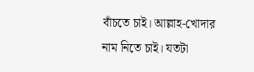বাঁচতে চাই। আল্লাহ-খোদার নাম নিতে চাই। যতটা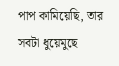পাপ কামিয়েছি, তার সবটা ধুয়েমুছে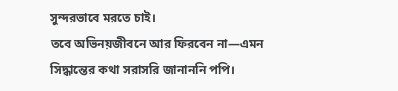সুন্দরভাবে মরতে চাই।
তবে অভিনয়জীবনে আর ফিরবেন না—এমন সিদ্ধান্তের কথা সরাসরি জানাননি পপি।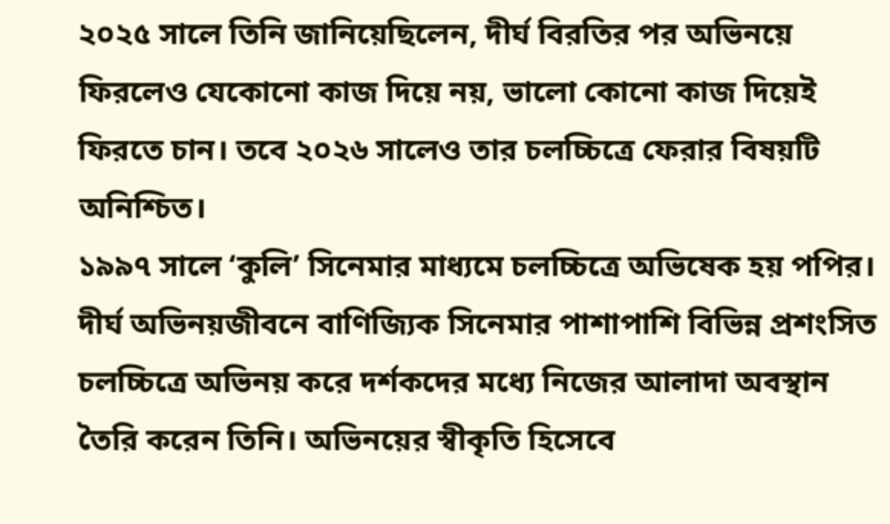২০২৫ সালে তিনি জানিয়েছিলেন, দীর্ঘ বিরতির পর অভিনয়ে ফিরলেও যেকোনো কাজ দিয়ে নয়, ভালো কোনো কাজ দিয়েই ফিরতে চান। তবে ২০২৬ সালেও তার চলচ্চিত্রে ফেরার বিষয়টি অনিশ্চিত।
১৯৯৭ সালে ‘কুলি’ সিনেমার মাধ্যমে চলচ্চিত্রে অভিষেক হয় পপির। দীর্ঘ অভিনয়জীবনে বাণিজ্যিক সিনেমার পাশাপাশি বিভিন্ন প্রশংসিত চলচ্চিত্রে অভিনয় করে দর্শকদের মধ্যে নিজের আলাদা অবস্থান তৈরি করেন তিনি। অভিনয়ের স্বীকৃতি হিসেবে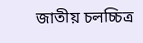জাতীয় চলচ্চিত্র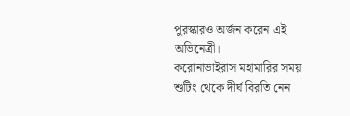পুরস্কারও অর্জন করেন এই অভিনেত্রী।
করোনাভাইরাস মহামারির সময় শুটিং থেকে দীর্ঘ বিরতি নেন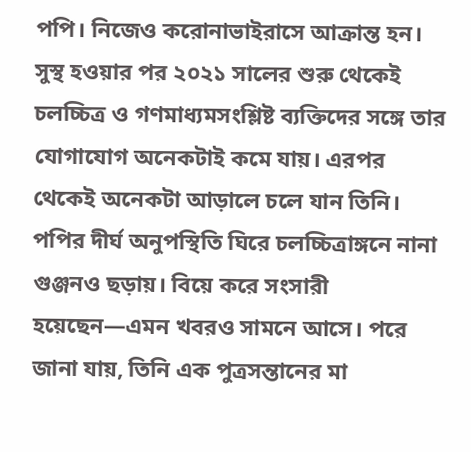পপি। নিজেও করোনাভাইরাসে আক্রান্ত হন। সুস্থ হওয়ার পর ২০২১ সালের শুরু থেকেই চলচ্চিত্র ও গণমাধ্যমসংশ্লিষ্ট ব্যক্তিদের সঙ্গে তার যোগাযোগ অনেকটাই কমে যায়। এরপর থেকেই অনেকটা আড়ালে চলে যান তিনি।
পপির দীর্ঘ অনুপস্থিতি ঘিরে চলচ্চিত্রাঙ্গনে নানা গুঞ্জনও ছড়ায়। বিয়ে করে সংসারী হয়েছেন—এমন খবরও সামনে আসে। পরে জানা যায়, তিনি এক পুত্রসন্তানের মা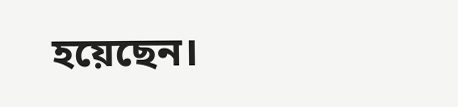হয়েছেন।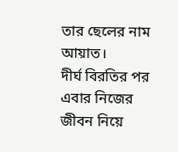তার ছেলের নাম আয়াত।
দীর্ঘ বিরতির পর এবার নিজের জীবন নিয়ে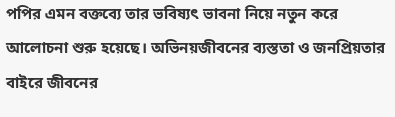পপির এমন বক্তব্যে তার ভবিষ্যৎ ভাবনা নিয়ে নতুন করে আলোচনা শুরু হয়েছে। অভিনয়জীবনের ব্যস্ততা ও জনপ্রিয়তার বাইরে জীবনের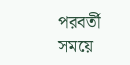পরবর্তী সময়ে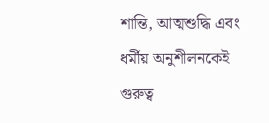শান্তি, আত্মশুদ্ধি এবং ধর্মীয় অনুশীলনকেই গুরুত্ব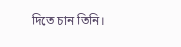দিতে চান তিনি।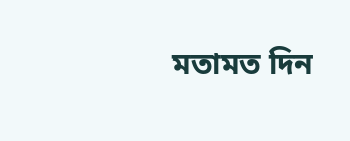মতামত দিন